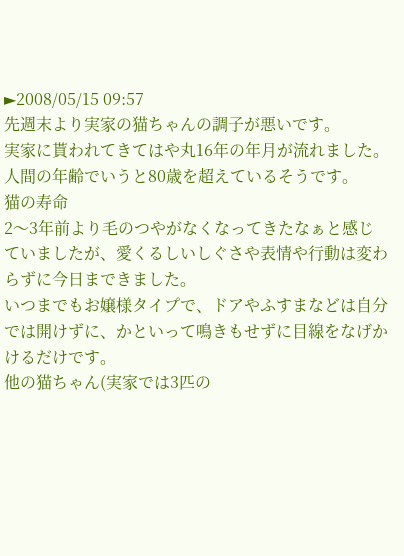►2008/05/15 09:57
先週末より実家の猫ちゃんの調子が悪いです。
実家に貰われてきてはや丸16年の年月が流れました。
人間の年齢でいうと80歳を超えているそうです。
猫の寿命
2〜3年前より毛のつやがなくなってきたなぁと感じていましたが、愛くるしいしぐさや表情や行動は変わらずに今日まできました。
いつまでもお嬢様タイプで、ドアやふすまなどは自分では開けずに、かといって鳴きもせずに目線をなげかけるだけです。
他の猫ちゃん(実家では3匹の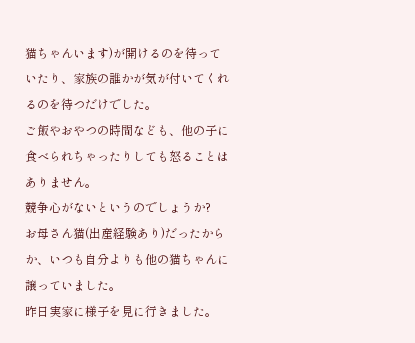猫ちゃんいます)が開けるのを待っていたり、家族の誰かが気が付いてくれるのを待つだけでした。
ご飯やおやつの時間なども、他の子に食べられちゃったりしても怒ることはありません。
競争心がないというのでしょうか?
お母さん猫(出産経験あり)だったからか、いつも自分よりも他の猫ちゃんに譲っていました。
昨日実家に様子を見に行きました。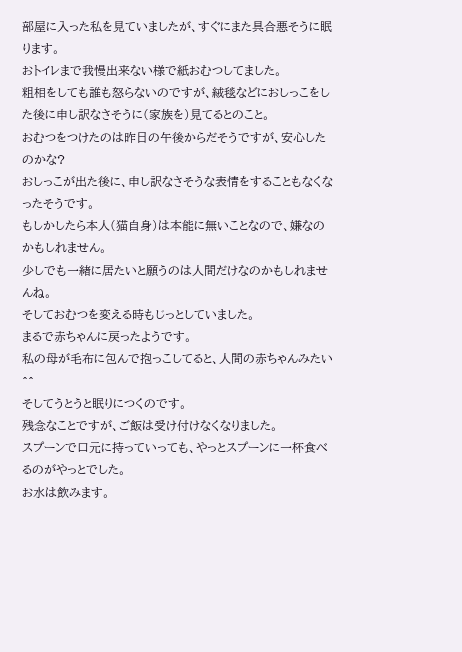部屋に入った私を見ていましたが、すぐにまた具合悪そうに眠ります。
おトイレまで我慢出来ない様で紙おむつしてました。
粗相をしても誰も怒らないのですが、絨毯などにおしっこをした後に申し訳なさそうに(家族を)見てるとのこと。
おむつをつけたのは昨日の午後からだそうですが、安心したのかな?
おしっこが出た後に、申し訳なさそうな表情をすることもなくなったそうです。
もしかしたら本人(猫自身)は本能に無いことなので、嫌なのかもしれません。
少しでも一緒に居たいと願うのは人間だけなのかもしれませんね。
そしておむつを変える時もじっとしていました。
まるで赤ちゃんに戻ったようです。
私の母が毛布に包んで抱っこしてると、人間の赤ちゃんみたい^^
そしてうとうと眠りにつくのです。
残念なことですが、ご飯は受け付けなくなりました。
スプーンで口元に持っていっても、やっとスプーンに一杯食べるのがやっとでした。
お水は飲みます。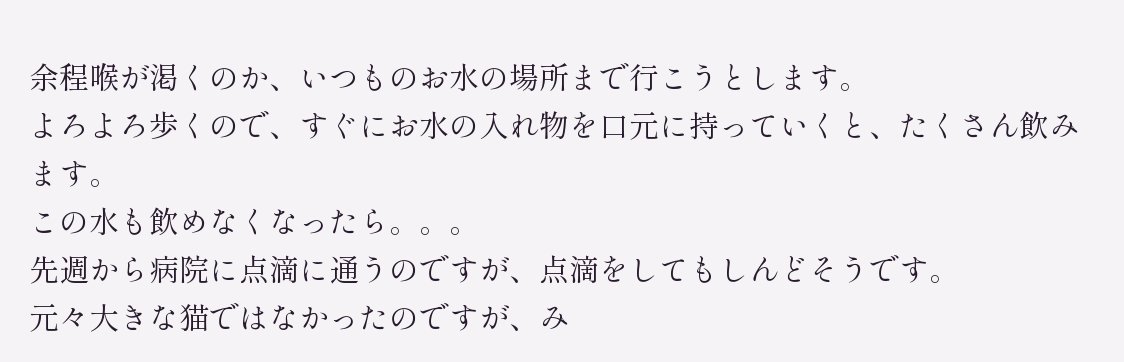余程喉が渇くのか、いつものお水の場所まで行こうとします。
よろよろ歩くので、すぐにお水の入れ物を口元に持っていくと、たくさん飲みます。
この水も飲めなくなったら。。。
先週から病院に点滴に通うのですが、点滴をしてもしんどそうです。
元々大きな猫ではなかったのですが、み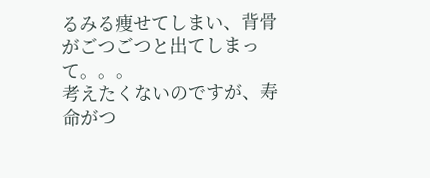るみる痩せてしまい、背骨がごつごつと出てしまって。。。
考えたくないのですが、寿命がつ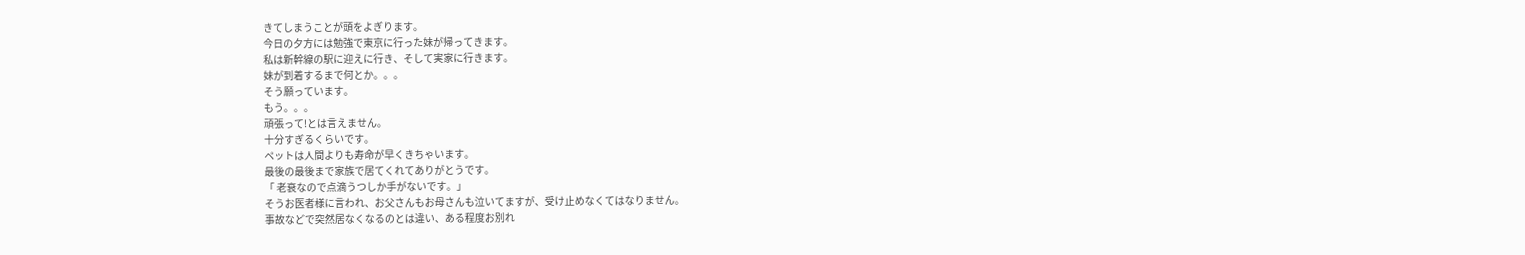きてしまうことが頭をよぎります。
今日の夕方には勉強で東京に行った妹が帰ってきます。
私は新幹線の駅に迎えに行き、そして実家に行きます。
妹が到着するまで何とか。。。
そう願っています。
もう。。。
頑張って!とは言えません。
十分すぎるくらいです。
ペットは人間よりも寿命が早くきちゃいます。
最後の最後まで家族で居てくれてありがとうです。
「 老衰なので点滴うつしか手がないです。」
そうお医者様に言われ、お父さんもお母さんも泣いてますが、受け止めなくてはなりません。
事故などで突然居なくなるのとは違い、ある程度お別れ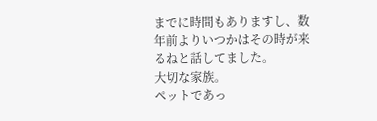までに時間もありますし、数年前よりいつかはその時が来るねと話してました。
大切な家族。
ペットであっ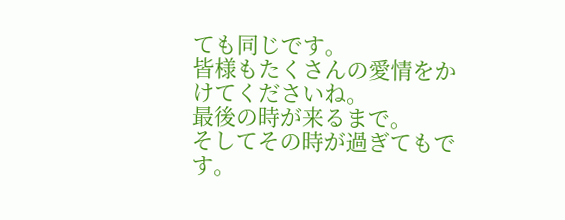ても同じです。
皆様もたくさんの愛情をかけてくださいね。
最後の時が来るまで。
そしてその時が過ぎてもです。